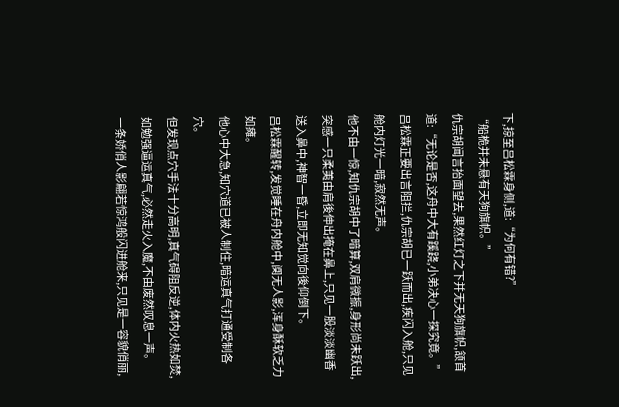下,掠至吕松霖身侧,道:“为何有错?”
“船桅并未悬有天狗旗帜。”
仇宗胡闻言抬面望去,果然红灯之下并无天狗旗帜,颔首道:“无论是否,这舟中大有蹊跷,小弟决心一探究竟。”
吕松霖正要出言阻拦,仇宗胡已一跃而出,疾闪入舱,只见舱内灯光一暗,寂然无声。
他不由一惊,知仇宗胡中了暗算,双肩微振,身形尚未跃出,突感一只柔荑由肩後伸出掩在鼻上,只见一股淡淡幽香送入鼻中,神智一昏,立即无知觉向後仰倒下。
吕松霖醒转,发觉睡在舟内舱中,阒无人影,浑身酥软乏力如瘫。
他心中大急,知穴道已被人制住,暗运真气打通受制各穴。
但发现点穴手法十分高明,真气碍阻反逆,体内火热如焚,如勉强逼运真气,必然走火入魔,不由废然叹息一声。
一条娇俏人影翩若惊鸿般闪进舱来,只见是一容貌俏丽,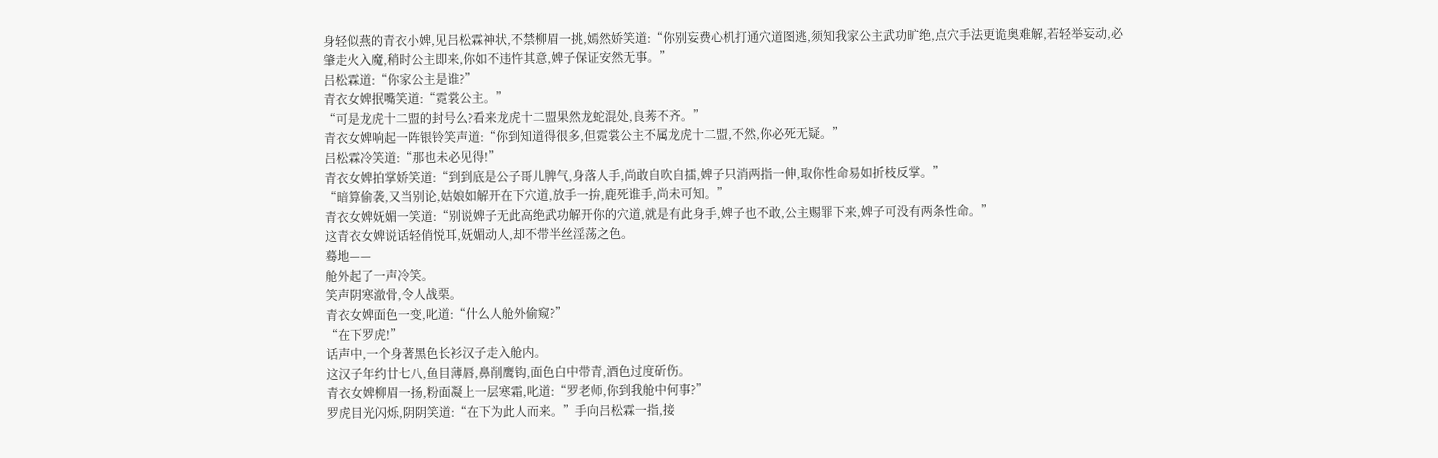身轻似燕的青衣小婢,见吕松霖神状,不禁柳眉一挑,嫣然娇笑道:“你别妄费心机打通穴道图逃,须知我家公主武功旷绝,点穴手法更诡奥难解,若轻举妄动,必肇走火入魔,稍时公主即来,你如不违忤其意,婢子保证安然无事。”
吕松霖道:“你家公主是谁?”
青衣女婢抿嘴笑道:“霓裳公主。”
“可是龙虎十二盟的封号么?看来龙虎十二盟果然龙蛇混处,良莠不齐。”
青衣女婢响起一阵银铃笑声道:“你到知道得很多,但霓裳公主不属龙虎十二盟,不然,你必死无疑。”
吕松霖冷笑道:“那也未必见得!”
青衣女婢拍掌娇笑道:“到到底是公子哥儿脾气,身落人手,尚敢自吹自擂,婢子只消两指一伸,取你性命易如折枝反掌。”
“暗算偷袭,又当别论,姑娘如解开在下穴道,放手一拚,鹿死谁手,尚未可知。”
青衣女婢妩媚一笑道:“别说婢子无此高绝武功解开你的穴道,就是有此身手,婢子也不敢,公主赐罪下来,婢子可没有两条性命。”
这青衣女婢说话轻俏悦耳,妩媚动人,却不带半丝淫荡之色。
蓦地——
舱外起了一声冷笑。
笑声阴寒澈骨,令人战栗。
青衣女婢面色一变,叱道:“什么人舱外偷窥?”
“在下罗虎!”
话声中,一个身著黑色长衫汉子走入舱内。
这汉子年约廿七八,鱼目薄唇,鼻削鹰钩,面色白中带青,酒色过度斫伤。
青衣女婢柳眉一扬,粉面凝上一层寒霜,叱道:“罗老师,你到我舱中何事?”
罗虎目光闪烁,阴阴笑道:“在下为此人而来。”手向吕松霖一指,接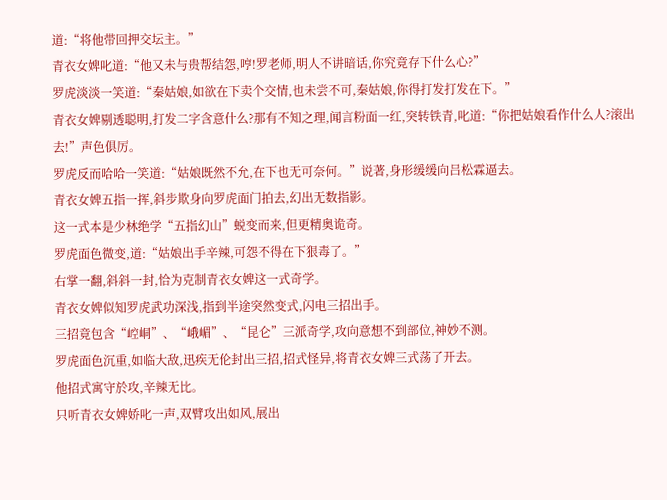道:“将他带回押交坛主。”
青衣女婢叱道:“他又未与贵帮结怨,哼!罗老师,明人不讲暗话,你究竟存下什么心?”
罗虎淡淡一笑道:“秦姑娘,如欲在下卖个交情,也未尝不可,秦姑娘,你得打发打发在下。”
青衣女婢剔透聪明,打发二字含意什么?那有不知之理,闻言粉面一红,突转铁青,叱道:“你把姑娘看作什么人?滚出去!”声色俱厉。
罗虎反而哈哈一笑道:“姑娘既然不允,在下也无可奈何。”说著,身形缓缓向吕松霖逼去。
青衣女婢五指一挥,斜步欺身向罗虎面门拍去,幻出无数指影。
这一式本是少林绝学“五指幻山”蜕变而来,但更精奥诡奇。
罗虎面色微变,道:“姑娘出手辛辣,可怨不得在下狠毒了。”
右掌一翻,斜斜一封,恰为克制青衣女婢这一式奇学。
青衣女婢似知罗虎武功深浅,指到半途突然变式,闪电三招出手。
三招竟包含“崆峒”、“峨嵋”、“昆仑”三派奇学,攻向意想不到部位,神妙不测。
罗虎面色沉重,如临大敌,迅疾无伦封出三招,招式怪异,将青衣女婢三式荡了开去。
他招式寓守於攻,辛辣无比。
只听青衣女婢娇叱一声,双臂攻出如风,展出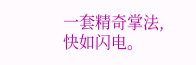一套精奇掌法,快如闪电。